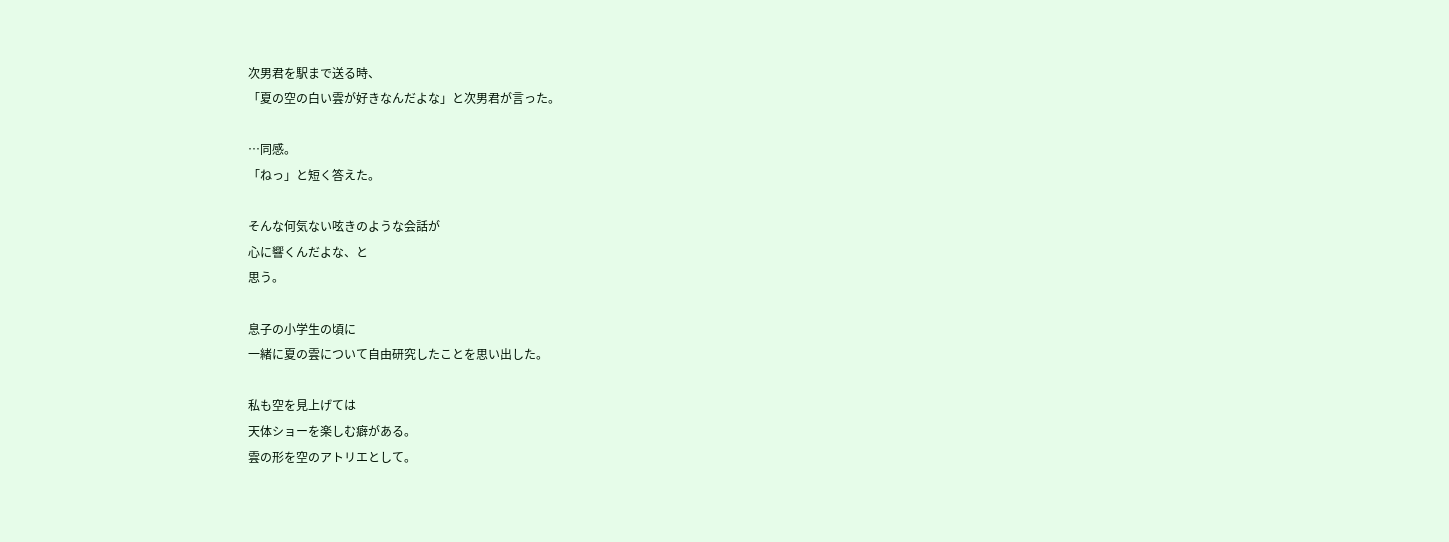次男君を駅まで送る時、
「夏の空の白い雲が好きなんだよな」と次男君が言った。

…同感。
「ねっ」と短く答えた。

そんな何気ない呟きのような会話が
心に響くんだよな、と
思う。

息子の小学生の頃に
一緒に夏の雲について自由研究したことを思い出した。

私も空を見上げては
天体ショーを楽しむ癖がある。
雲の形を空のアトリエとして。